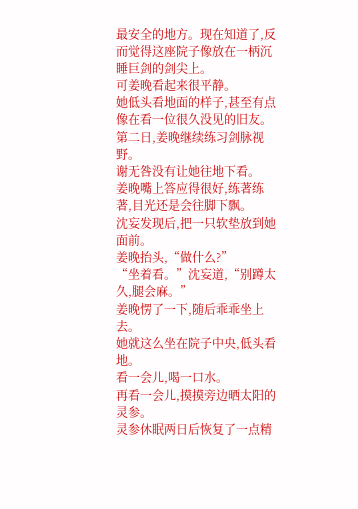最安全的地方。现在知道了,反而觉得这座院子像放在一柄沉睡巨剑的剑尖上。
可姜晚看起来很平静。
她低头看地面的样子,甚至有点像在看一位很久没见的旧友。
第二日,姜晚继续练习剑脉视野。
谢无咎没有让她往地下看。
姜晚嘴上答应得很好,练著练著,目光还是会往脚下飘。
沈妄发现后,把一只软垫放到她面前。
姜晚抬头,“做什么?”
“坐着看。”沈妄道,“别蹲太久,腿会麻。”
姜晚愣了一下,随后乖乖坐上去。
她就这么坐在院子中央,低头看地。
看一会儿,喝一口水。
再看一会儿,摸摸旁边晒太阳的灵参。
灵参休眠两日后恢复了一点精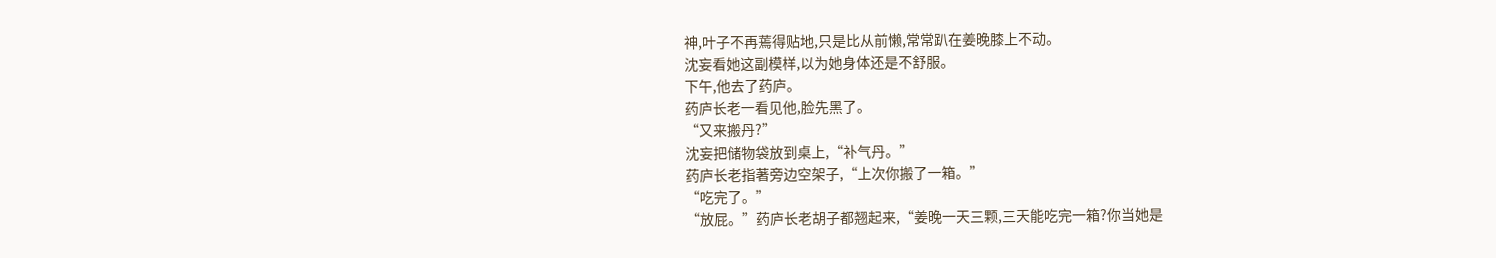神,叶子不再蔫得贴地,只是比从前懒,常常趴在姜晚膝上不动。
沈妄看她这副模样,以为她身体还是不舒服。
下午,他去了药庐。
药庐长老一看见他,脸先黑了。
“又来搬丹?”
沈妄把储物袋放到桌上,“补气丹。”
药庐长老指著旁边空架子,“上次你搬了一箱。”
“吃完了。”
“放屁。”药庐长老胡子都翘起来,“姜晚一天三颗,三天能吃完一箱?你当她是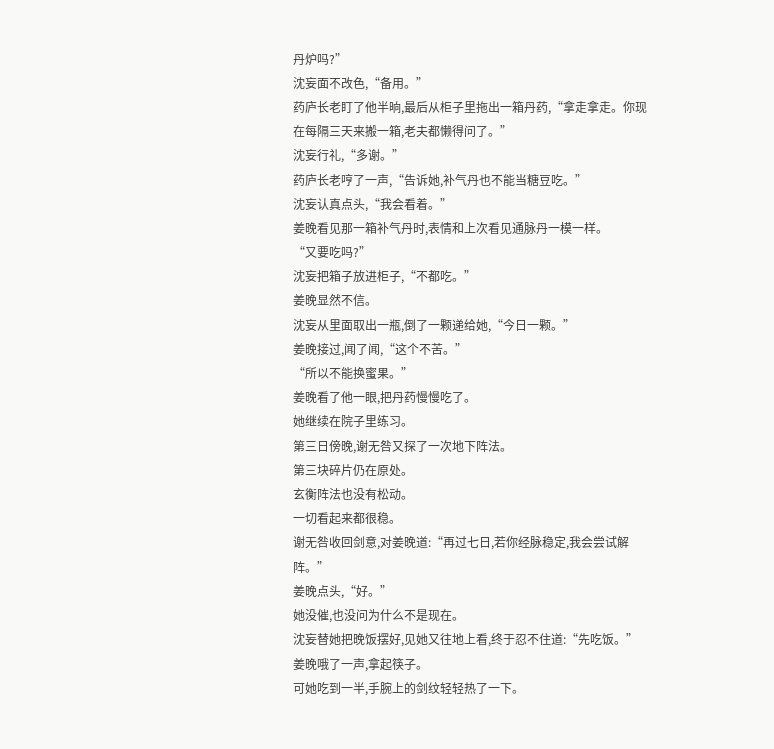丹炉吗?”
沈妄面不改色,“备用。”
药庐长老盯了他半晌,最后从柜子里拖出一箱丹药,“拿走拿走。你现在每隔三天来搬一箱,老夫都懒得问了。”
沈妄行礼,“多谢。”
药庐长老哼了一声,“告诉她,补气丹也不能当糖豆吃。”
沈妄认真点头,“我会看着。”
姜晚看见那一箱补气丹时,表情和上次看见通脉丹一模一样。
“又要吃吗?”
沈妄把箱子放进柜子,“不都吃。”
姜晚显然不信。
沈妄从里面取出一瓶,倒了一颗递给她,“今日一颗。”
姜晚接过,闻了闻,“这个不苦。”
“所以不能换蜜果。”
姜晚看了他一眼,把丹药慢慢吃了。
她继续在院子里练习。
第三日傍晚,谢无咎又探了一次地下阵法。
第三块碎片仍在原处。
玄衡阵法也没有松动。
一切看起来都很稳。
谢无咎收回剑意,对姜晚道:“再过七日,若你经脉稳定,我会尝试解阵。”
姜晚点头,“好。”
她没催,也没问为什么不是现在。
沈妄替她把晚饭摆好,见她又往地上看,终于忍不住道:“先吃饭。”
姜晚哦了一声,拿起筷子。
可她吃到一半,手腕上的剑纹轻轻热了一下。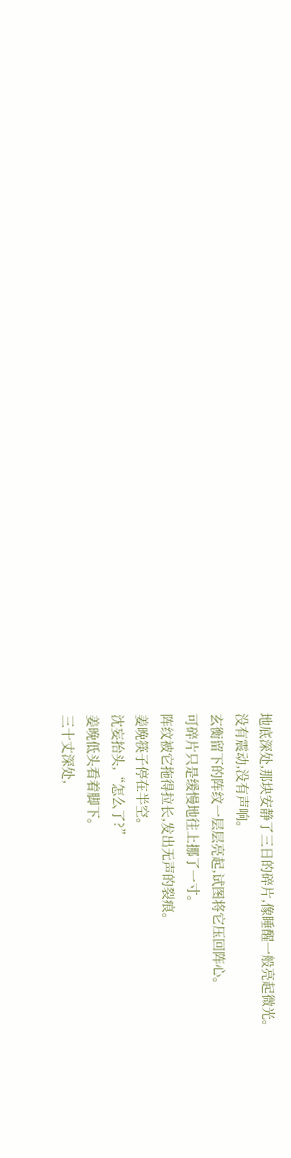地底深处,那块安静了三日的碎片,像睡醒一般亮起微光。
没有震动,没有声响。
玄衡留下的阵纹一层层亮起,试图将它压回阵心。
可碎片只是缓慢地往上挪了一寸。
阵纹被它拖得拉长,发出无声的裂痕。
姜晚筷子停在半空。
沈妄抬头,“怎么了?”
姜晚低头看着脚下。
三十丈深处,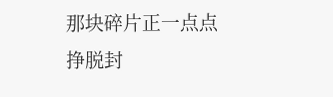那块碎片正一点点挣脱封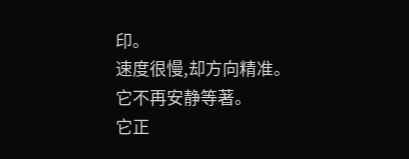印。
速度很慢,却方向精准。
它不再安静等著。
它正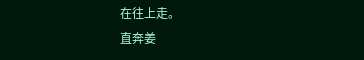在往上走。
直奔姜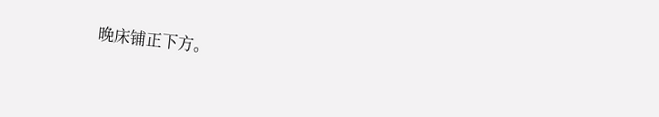晚床铺正下方。